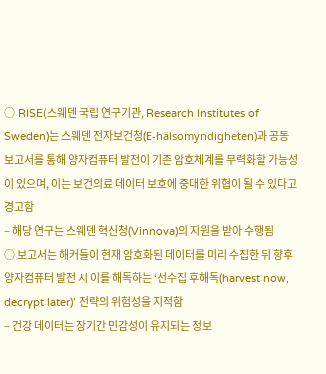○ RISE(스웨덴 국립 연구기관, Research Institutes of Sweden)는 스웨덴 전자보건청(E-hälsomyndigheten)과 공동 보고서를 통해 양자컴퓨터 발전이 기존 암호체계를 무력화할 가능성이 있으며, 이는 보건의료 데이터 보호에 중대한 위협이 될 수 있다고 경고함
– 해당 연구는 스웨덴 혁신청(Vinnova)의 지원을 받아 수행됨
○ 보고서는 해커들이 현재 암호화된 데이터를 미리 수집한 뒤 향후 양자컴퓨터 발전 시 이를 해독하는 ‘선수집 후해독(harvest now, decrypt later)’ 전략의 위험성을 지적함
– 건강 데이터는 장기간 민감성이 유지되는 정보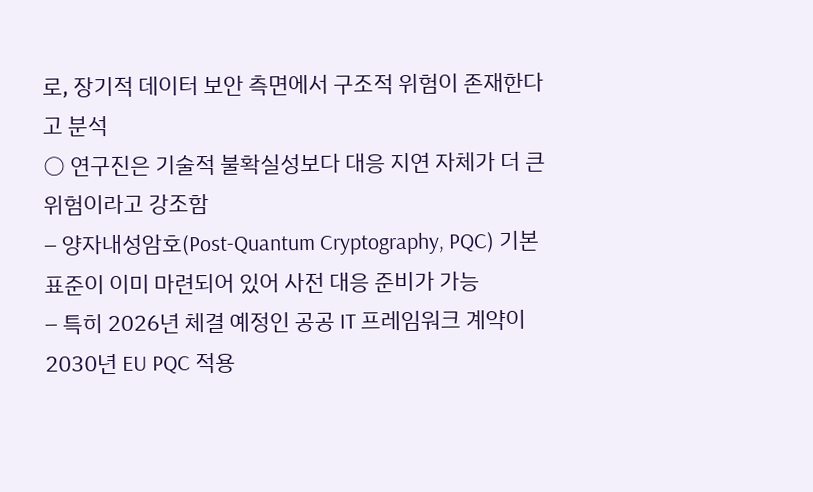로, 장기적 데이터 보안 측면에서 구조적 위험이 존재한다고 분석
○ 연구진은 기술적 불확실성보다 대응 지연 자체가 더 큰 위험이라고 강조함
– 양자내성암호(Post-Quantum Cryptography, PQC) 기본 표준이 이미 마련되어 있어 사전 대응 준비가 가능
– 특히 2026년 체결 예정인 공공 IT 프레임워크 계약이 2030년 EU PQC 적용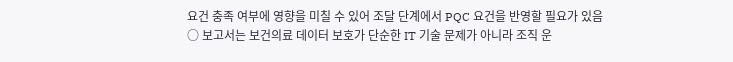요건 충족 여부에 영향을 미칠 수 있어 조달 단계에서 PQC 요건을 반영할 필요가 있음
○ 보고서는 보건의료 데이터 보호가 단순한 IT 기술 문제가 아니라 조직 운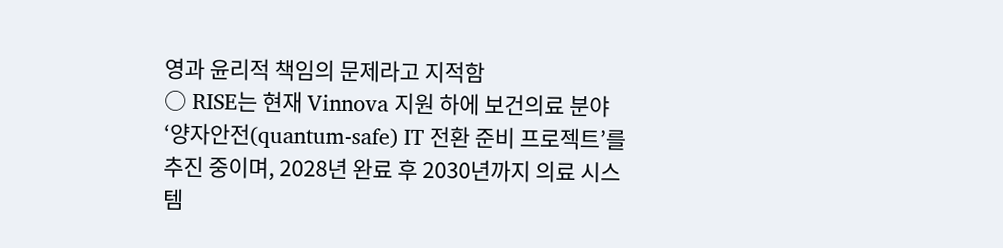영과 윤리적 책임의 문제라고 지적함
○ RISE는 현재 Vinnova 지원 하에 보건의료 분야 ‘양자안전(quantum-safe) IT 전환 준비 프로젝트’를 추진 중이며, 2028년 완료 후 2030년까지 의료 시스템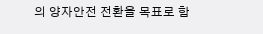의 양자안전 전환을 목표로 함